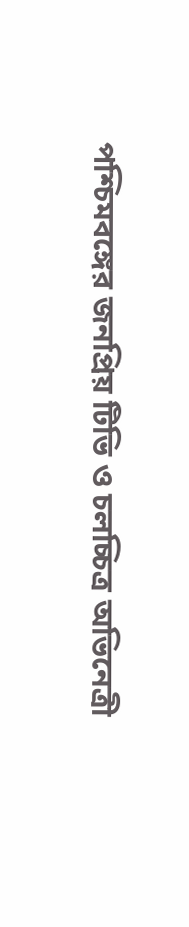পশ্চিমবঙ্গের জনপ্রিয় টিভি ও চলচ্চিত্র অভিনেত্রী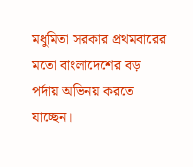মধুমিতা সরকার প্রথমবারের মতো বাংলাদেশের বড় পর্দায় অভিনয় করতে যাচ্ছেন।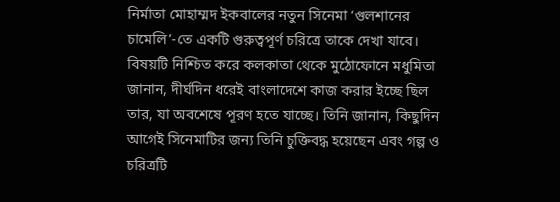নির্মাতা মোহাম্মদ ইকবালের নতুন সিনেমা ‘গুলশানের চামেলি’-তে একটি গুরুত্বপূর্ণ চরিত্রে তাকে দেখা যাবে। বিষয়টি নিশ্চিত করে কলকাতা থেকে মুঠোফোনে মধুমিতা জানান, দীর্ঘদিন ধরেই বাংলাদেশে কাজ করার ইচ্ছে ছিল তার, যা অবশেষে পূরণ হতে যাচ্ছে। তিনি জানান, কিছুদিন আগেই সিনেমাটির জন্য তিনি চুক্তিবদ্ধ হয়েছেন এবং গল্প ও চরিত্রটি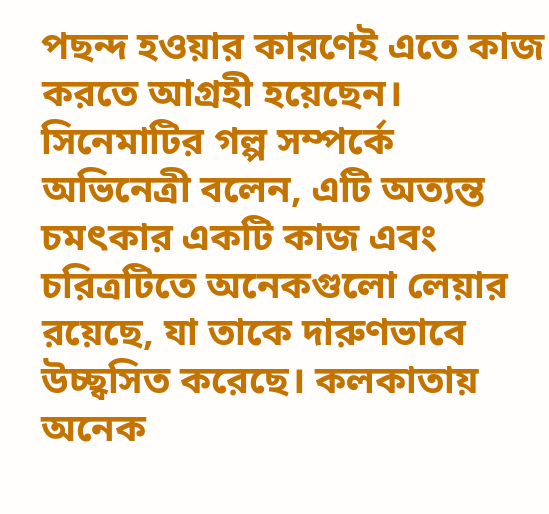পছন্দ হওয়ার কারণেই এতে কাজ করতে আগ্রহী হয়েছেন।
সিনেমাটির গল্প সম্পর্কে অভিনেত্রী বলেন, এটি অত্যন্ত চমৎকার একটি কাজ এবং চরিত্রটিতে অনেকগুলো লেয়ার রয়েছে, যা তাকে দারুণভাবে উচ্ছ্বসিত করেছে। কলকাতায় অনেক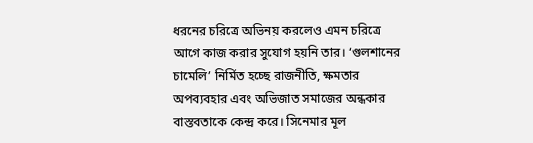ধরনের চরিত্রে অভিনয় করলেও এমন চরিত্রে আগে কাজ করার সুযোগ হয়নি তার। ‘গুলশানের চামেলি’ নির্মিত হচ্ছে রাজনীতি, ক্ষমতার অপব্যবহার এবং অভিজাত সমাজের অন্ধকার বাস্তবতাকে কেন্দ্র করে। সিনেমার মূল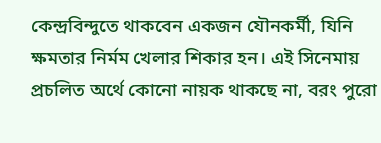কেন্দ্রবিন্দুতে থাকবেন একজন যৌনকর্মী, যিনি ক্ষমতার নির্মম খেলার শিকার হন। এই সিনেমায় প্রচলিত অর্থে কোনো নায়ক থাকছে না, বরং পুরো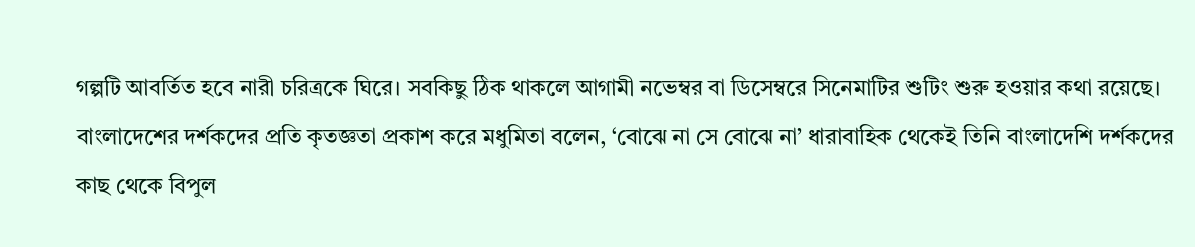গল্পটি আবর্তিত হবে নারী চরিত্রকে ঘিরে। সবকিছু ঠিক থাকলে আগামী নভেম্বর বা ডিসেম্বরে সিনেমাটির শুটিং শুরু হওয়ার কথা রয়েছে।
বাংলাদেশের দর্শকদের প্রতি কৃতজ্ঞতা প্রকাশ করে মধুমিতা বলেন, ‘বোঝে না সে বোঝে না’ ধারাবাহিক থেকেই তিনি বাংলাদেশি দর্শকদের কাছ থেকে বিপুল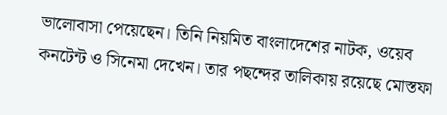ভালোবাসা পেয়েছেন। তিনি নিয়মিত বাংলাদেশের নাটক, ওয়েব কনটেন্ট ও সিনেমা দেখেন। তার পছন্দের তালিকায় রয়েছে মোস্তফা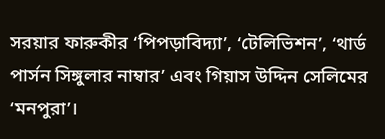সরয়ার ফারুকীর ‘পিপড়াবিদ্যা’, ‘টেলিভিশন’, ‘থার্ড পার্সন সিঙ্গুলার নাম্বার’ এবং গিয়াস উদ্দিন সেলিমের ‘মনপুরা’।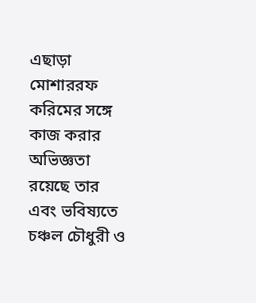এছাড়া মোশাররফ করিমের সঙ্গে কাজ করার অভিজ্ঞতা রয়েছে তার এবং ভবিষ্যতে চঞ্চল চৌধুরী ও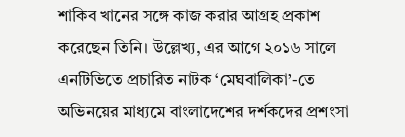শাকিব খানের সঙ্গে কাজ করার আগ্রহ প্রকাশ করেছেন তিনি। উল্লেখ্য, এর আগে ২০১৬ সালে এনটিভিতে প্রচারিত নাটক ‘মেঘবালিকা’-তে অভিনয়ের মাধ্যমে বাংলাদেশের দর্শকদের প্রশংসা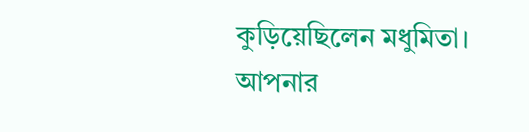কুড়িয়েছিলেন মধুমিতা।
আপনার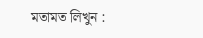মতামত লিখুন :